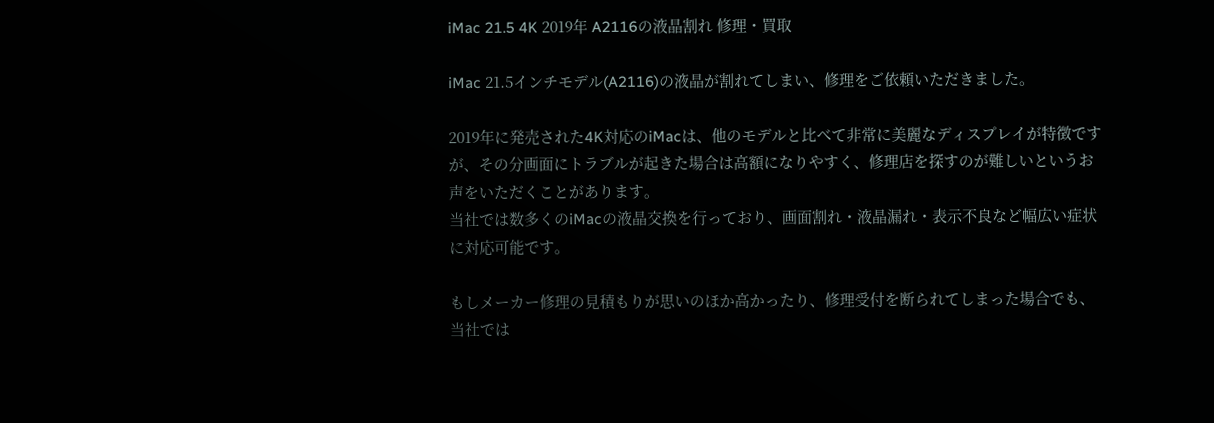iMac 21.5 4K 2019年 A2116の液晶割れ 修理・買取

iMac 21.5インチモデル(A2116)の液晶が割れてしまい、修理をご依頼いただきました。

2019年に発売された4K対応のiMacは、他のモデルと比べて非常に美麗なディスプレイが特徴ですが、その分画面にトラブルが起きた場合は高額になりやすく、修理店を探すのが難しいというお声をいただくことがあります。
当社では数多くのiMacの液晶交換を行っており、画面割れ・液晶漏れ・表示不良など幅広い症状に対応可能です。

もしメーカー修理の見積もりが思いのほか高かったり、修理受付を断られてしまった場合でも、当社では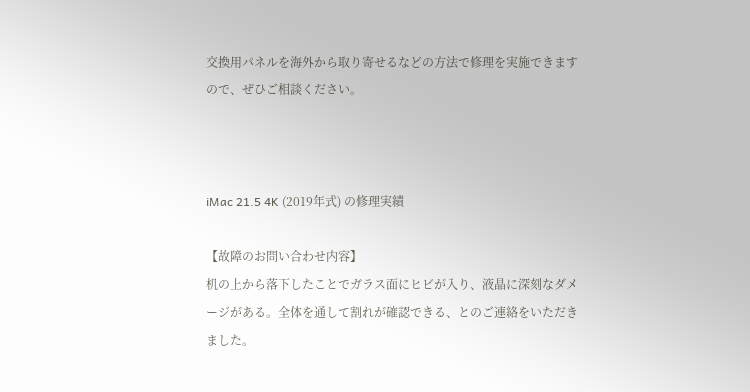交換用パネルを海外から取り寄せるなどの方法で修理を実施できますので、ぜひご相談ください。



iMac 21.5 4K (2019年式) の修理実績

【故障のお問い合わせ内容】
机の上から落下したことでガラス面にヒビが入り、液晶に深刻なダメージがある。全体を通して割れが確認できる、とのご連絡をいただきました。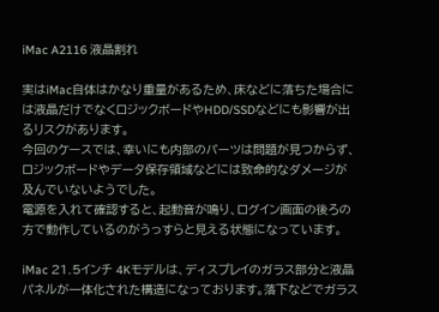iMac A2116 液晶割れ

実はiMac自体はかなり重量があるため、床などに落ちた場合には液晶だけでなくロジックボードやHDD/SSDなどにも影響が出るリスクがあります。
今回のケースでは、幸いにも内部のパーツは問題が見つからず、ロジックボードやデータ保存領域などには致命的なダメージが及んでいないようでした。
電源を入れて確認すると、起動音が鳴り、ログイン画面の後ろの方で動作しているのがうっすらと見える状態になっています。

iMac 21.5インチ 4Kモデルは、ディスプレイのガラス部分と液晶パネルが一体化された構造になっております。落下などでガラス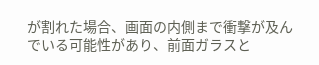が割れた場合、画面の内側まで衝撃が及んでいる可能性があり、前面ガラスと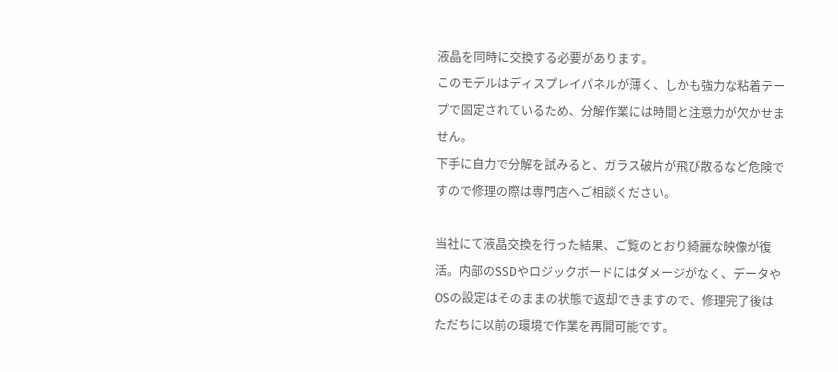液晶を同時に交換する必要があります。
このモデルはディスプレイパネルが薄く、しかも強力な粘着テープで固定されているため、分解作業には時間と注意力が欠かせません。
下手に自力で分解を試みると、ガラス破片が飛び散るなど危険ですので修理の際は専門店へご相談ください。

当社にて液晶交換を行った結果、ご覧のとおり綺麗な映像が復活。内部のSSDやロジックボードにはダメージがなく、データやOSの設定はそのままの状態で返却できますので、修理完了後はただちに以前の環境で作業を再開可能です。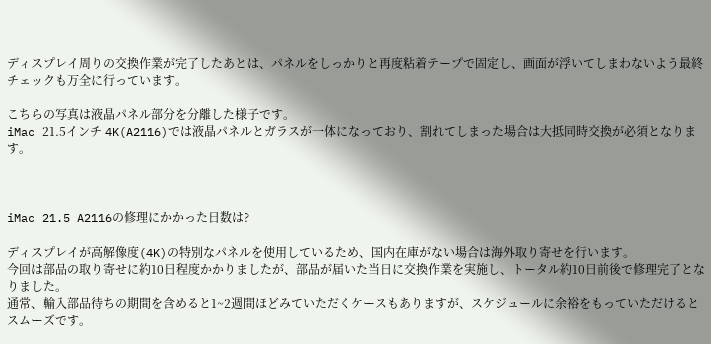ディスプレイ周りの交換作業が完了したあとは、パネルをしっかりと再度粘着テープで固定し、画面が浮いてしまわないよう最終チェックも万全に行っています。

こちらの写真は液晶パネル部分を分離した様子です。
iMac 21.5インチ 4K(A2116)では液晶パネルとガラスが一体になっており、割れてしまった場合は大抵同時交換が必須となります。



iMac 21.5 A2116の修理にかかった日数は?

ディスプレイが高解像度(4K)の特別なパネルを使用しているため、国内在庫がない場合は海外取り寄せを行います。
今回は部品の取り寄せに約10日程度かかりましたが、部品が届いた当日に交換作業を実施し、トータル約10日前後で修理完了となりました。
通常、輸入部品待ちの期間を含めると1~2週間ほどみていただくケースもありますが、スケジュールに余裕をもっていただけるとスムーズです。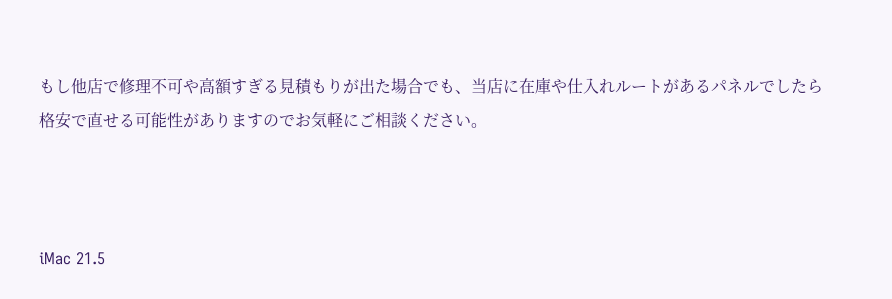もし他店で修理不可や高額すぎる見積もりが出た場合でも、当店に在庫や仕入れルートがあるパネルでしたら格安で直せる可能性がありますのでお気軽にご相談ください。



iMac 21.5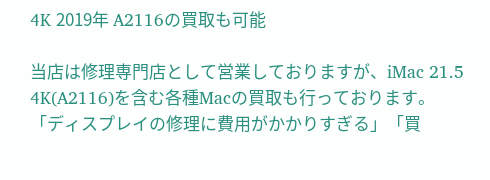4K 2019年 A2116の買取も可能

当店は修理専門店として営業しておりますが、iMac 21.5 4K(A2116)を含む各種Macの買取も行っております。「ディスプレイの修理に費用がかかりすぎる」「買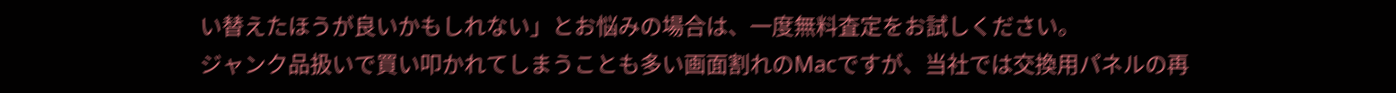い替えたほうが良いかもしれない」とお悩みの場合は、一度無料査定をお試しください。
ジャンク品扱いで買い叩かれてしまうことも多い画面割れのMacですが、当社では交換用パネルの再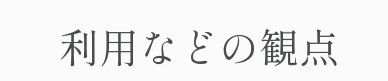利用などの観点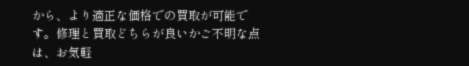から、より適正な価格での買取が可能です。修理と買取どちらが良いかご不明な点は、お気軽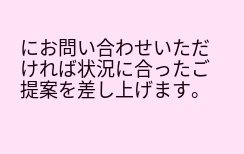にお問い合わせいただければ状況に合ったご提案を差し上げます。